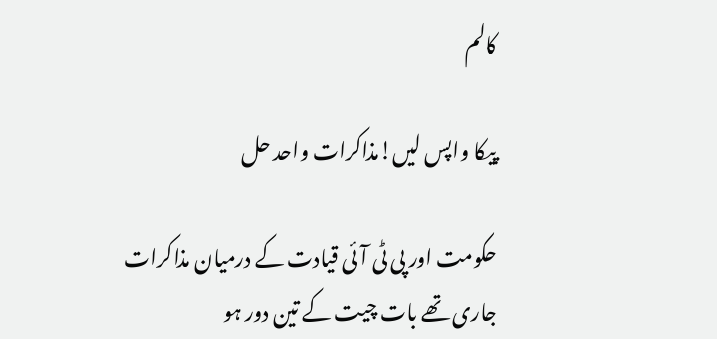کالم

پیکا واپس لیں!مذاکرات واحد حل

حکومت اور پی ٹی آئی قیادت کے درمیان مذاکرات جاری تھے بات چیت کے تین دور ہو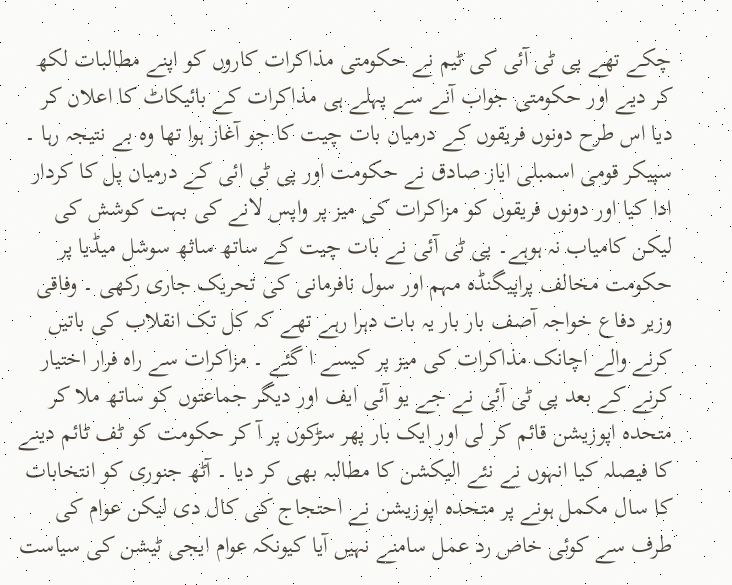چکے تھے پی ٹی آئی کی ٹیم نے حکومتی مذاکرات کاروں کو اپنے مطالبات لکھ کر دیے اور حکومتی جواب آنے سے پہلے ہی مذاکرات کے بائیکاٹ کا اعلان کر دیا اس طرح دونوں فریقوں کے درمیان بات چیت کا جو آغاز ہوا تھا وہ بے نتیجہ رہا ۔ سپیکر قومی اسمبلی ایاز صادق نے حکومت اور پی ٹی ائی کے درمیان پل کا کردار ادا کیا اور دونوں فریقوں کو مزاکرات کی میز پر واپس لانے کی بہت کوشش کی لیکن کامیاب نہ ہوہے۔ پی ٹی آئی نے بات چیت کے ساتھ ساثھ سوشل میڈیا پر حکومت مخالف پراپیگنڈہ مہم اور سول نافرمانی کی تحریک جاری رکھی ۔ وفاقی وزیر دفاع خواجہ آصف بار بار یہ بات دہرا رہے تھے کہ کل تک انقلاب کی باتیں کرنے والے اچانک مذاکرات کی میز پر کیسے ا گئے ۔ مزاکرات سے راہ فرار اختیار کرنے کے بعد پی ٹی آئی نے جے یو آئی ایف اور دیگر جماعتوں کو ساتھ ملا کر متحدہ اپوزیشن قائم کر لی اور ایک بار پھر سڑکوں پر آ کر حکومت کو ٹف ٹائم دینے کا فیصلہ کیا انہوں نے نئے الیکشن کا مطالبہ بھی کر دیا ۔ آٹھ جنوری کو انتخابات کا سال مکمل ہونے پر متحدہ اپوزیشن نے احتجاج کی کال دی لیکن عوام کی طرف سے کوئی خاص رد عمل سامنے نہیں آیا کیونکہ عوام ایجی ٹیشن کی سیاست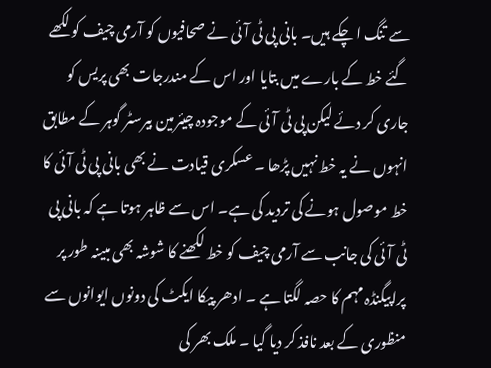سے تنگ ا چکے ہیں۔ بانی پی ٹی آئی نے صحافیوں کو آرمی چیف کو لکھے گئے خط کے بارے میں بتایا اور اس کے مندرجات بھی پریس کو جاری کر دئے لیکن پی ٹی آئی کے موجودہ چیئرمین بیرسٹر گوہر کے مطابق انہوں نے یہ خط نہیں پڑھا ۔ عسکری قیادت نے بھی بانی پی ٹی آئی کا خط موصول ہونے کی تردید کی ہے۔ اس سے ظاہر ہوتا ہے کہ بانی پی ٹی آئی کی جانب سے آرمی چیف کو خط لکھنے کا شوشہ بھی مبینہ طور پر پراپیگنڈہ مہم کا حصہ لگتا ہے ۔ ادھر پیکا ایکٹ کی دونوں ایوانوں سے منظوری کے بعد نافذ کر دیا گیا ۔ ملک بھر کی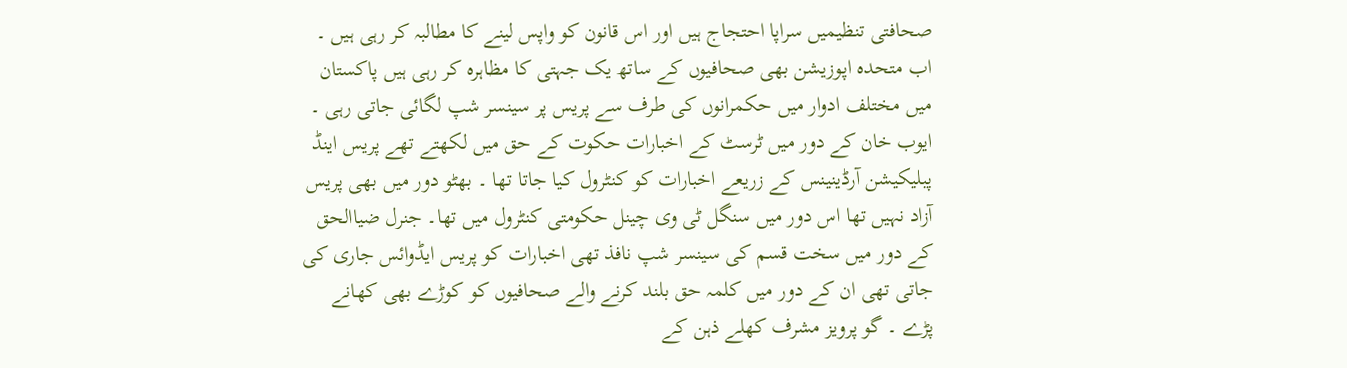صحافتی تنظیمیں سراپا احتجاج ہیں اور اس قانون کو واپس لینے کا مطالبہ کر رہی ہیں ۔ اب متحدہ اپوزیشن بھی صحافیوں کے ساتھ یک جہتی کا مظاہرہ کر رہی ہیں پاکستان میں مختلف ادوار میں حکمرانوں کی طرف سے پریس پر سینسر شپ لگائی جاتی رہی ۔ ایوب خان کے دور میں ٹرسٹ کے اخبارات حکوت کے حق میں لکھتے تھے پریس اینڈ پبلیکیشن آرڈینینس کے زریعے اخبارات کو کنٹرول کیا جاتا تھا ۔ بھٹو دور میں بھی پریس آزاد نہیں تھا اس دور میں سنگل ٹی وی چینل حکومتی کنٹرول میں تھا۔ جنرل ضیاالحق کے دور میں سخت قسم کی سینسر شپ نافذ تھی اخبارات کو پریس ایڈوائس جاری کی جاتی تھی ان کے دور میں کلمہ حق بلند کرنے والے صحافیوں کو کوڑے بھی کھانے پڑے ۔ گو پرویز مشرف کھلے ذہن کے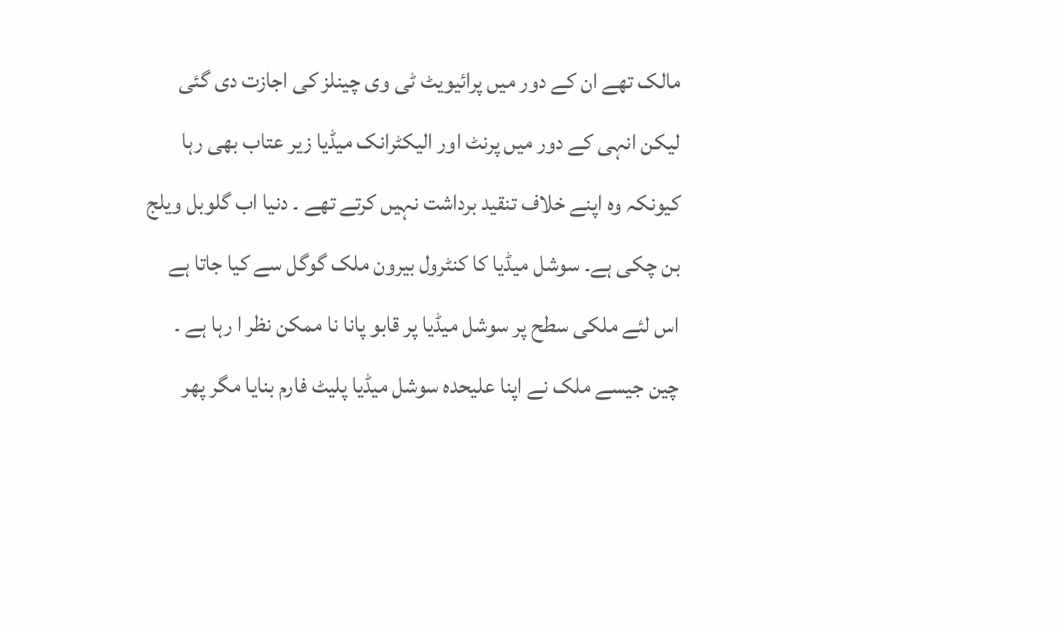مالک تھے ان کے دور میں پرائیویٹ ٹی وی چینلز کی اجازت دی گئی لیکن انہی کے دور میں پرنٹ اور الیکٹرانک میڈیا زیر عتاب بھی رہا کیونکہ وہ اپنے خلاف تنقید برداشت نہیں کرتے تھے ۔ دنیا اب گلوبل ویلج بن چکی ہے۔ سوشل میڈیا کا کنٹرول بیرون ملک گوگل سے کیا جاتا ہے اس لئے ملکی سطح پر سوشل میڈیا پر قابو پانا نا ممکن نظر ا رہا ہے ۔ چین جیسے ملک نے اپنا علیحدہ سوشل میڈیا پلیٹ فارم بنایا مگر پھر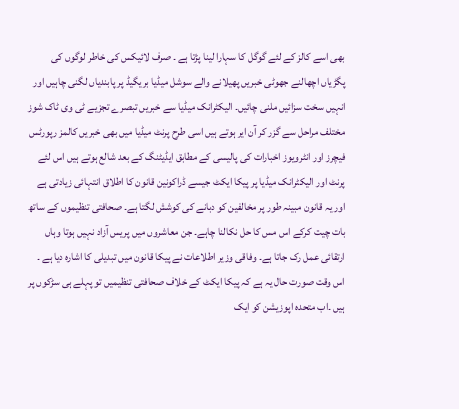بھی اسے کالز کے لئے گوگل کا سہارا لینا پڑتا ہے ۔ صرف لائیکس کی خاطر لوگوں کی پگڑیاں اچھالنے جھوٹی خبریں پھیلانے والے سوشل میڈیا بریگیڈ پر پابندیاں لگنی چاہیں اور انہیں سخت سزائیں ملنی چائیں۔ الیکٹرانک میڈیا سے خبریں تبصرے تجزیے ٹی وی ٹاک شوز مختلف مراحل سے گزر کر آن ایر ہوتے ہیں اسی طرح پرنٹ میڈیا میں بھی خبریں کالمز رپورٹس فیچرز اور انٹرویوز اخبارات کی پالیسی کے مطابق ایڈیٹنگ کے بعد شالع ہوتے ہیں اس لئے پرنٹ اور الیکٹرانک میڈیا پر پیکا ایکٹ جیسے ڈراکونین قانون کا اطلاق انتہائی زیادتی ہے اور یہ قانون مبینہ طور پر مخالفین کو دبانے کی کوشش لگتا ہے۔ صحافتی تنظیموں کے ساتھ بات چیت کرکے اس مس کا حل نکالنا چاہے۔ جن معاشروں میں پریس آزاد نہیں ہوتا وہاں ارتقائی عمل رک جاتا ہے۔ وفاقی وزیر اطلاعات نے پیکا قانون میں تبدیلی کا اشارہ دیا ہے ۔ اس وقت صورت حال یہ ہے کہ پیکا ایکٹ کے خلاف صحافتی تنظیمیں تو پہلے ہی سڑکوں پر ہیں ۔اب متحدہ اپوزیشن کو ایک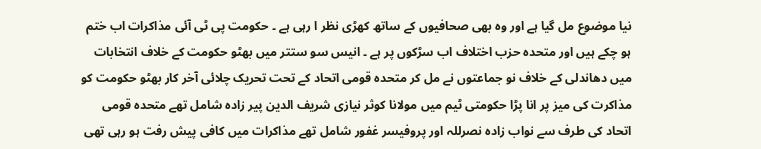نیا موضوع مل گیا ہے اور وہ بھی صحافیوں کے ساتھ کھڑی نظر ا رہی ہے ۔ حکومت پی ٹی آئی مذاکرات اب ختم ہو چکے ہیں اور متحدہ حزب اختلاف اب سڑکوں پر ہے ۔ انیس سو ستتر میں بھٹو حکومت کے خلاف انتخابات میں دھاندلی کے خلاف نو جماعتوں نے مل کر متحدہ قومی اتحاد کے تحت تحریک چلائی آخر کار بھٹو حکومت کو مذاکرت کی میز پر انا پڑا حکومتی ٹیم میں مولانا کوثر نیازی شریف الدین پیر زادہ شامل تھے متحدہ قومی اتحاد کی طرف سے نواب زادہ نصرللہ اور پروفیسر غفور شامل تھے مذاکرات میں کافی پیش رفت ہو رہی تھی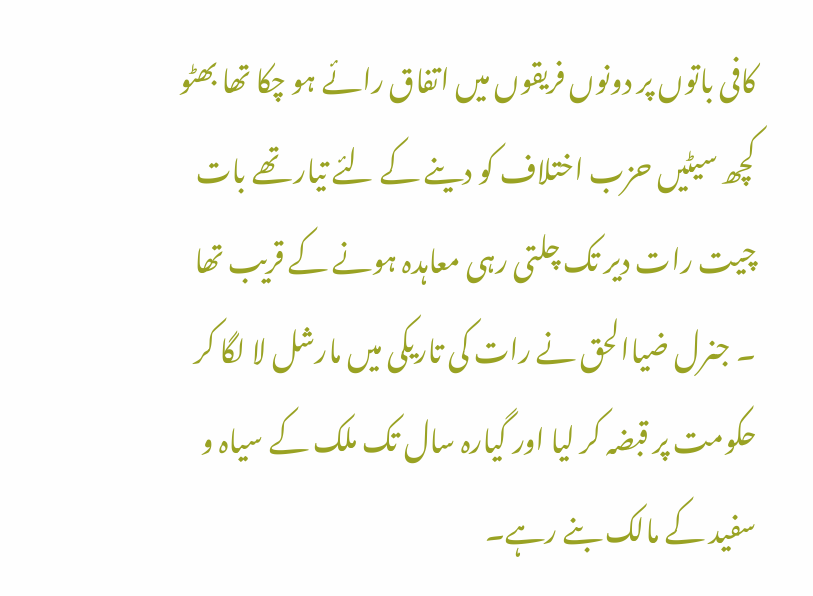کافی باتوں پر دونوں فریقوں میں اتفاق رائے ہو چکا تھا بھٹو کچھ سیٹیں حزب اختلاف کو دینے کے لئے تیار تھے بات چیت رات دیر تک چلتی رہی معاہدہ ہونے کے قریب تھا ۔ جنرل ضیاالحق نے رات کی تاریکی میں مارشل لا لگا کر حکومت پر قبضہ کر لیا اور گیارہ سال تک ملک کے سیاہ و سفید کے مالک بنے رہے۔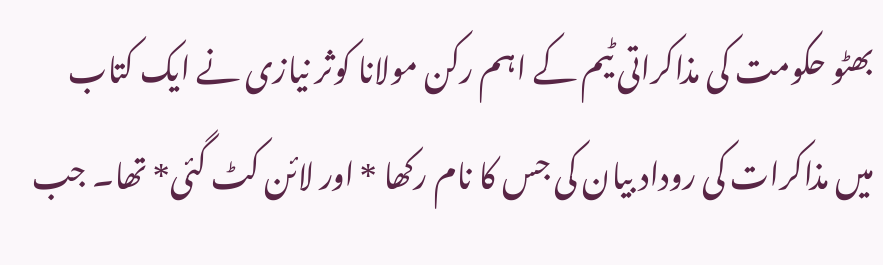بھٹو حکومت کی مذاکراتی ٹیم کے اہم رکن مولانا کوثر نیازی نے ایک کتاب میں مذاکرات کی روداد بیان کی جس کا نام رکھا * اور لائن کٹ گئی* تھا۔ جب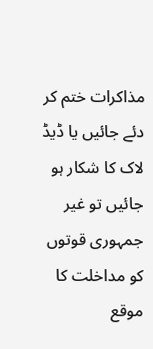مذاکرات ختم کر دئے جائیں یا ڈیڈ لاک کا شکار ہو جائیں تو غیر جمہوری قوتوں کو مداخلت کا موقع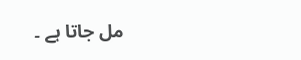مل جاتا ہے ۔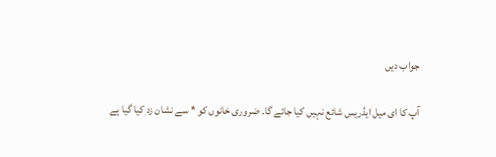جواب دیں

آپ کا ای میل ایڈریس شائع نہیں کیا جائے گا۔ ضروری خانوں کو * سے نشان زد کیا گیا ہے